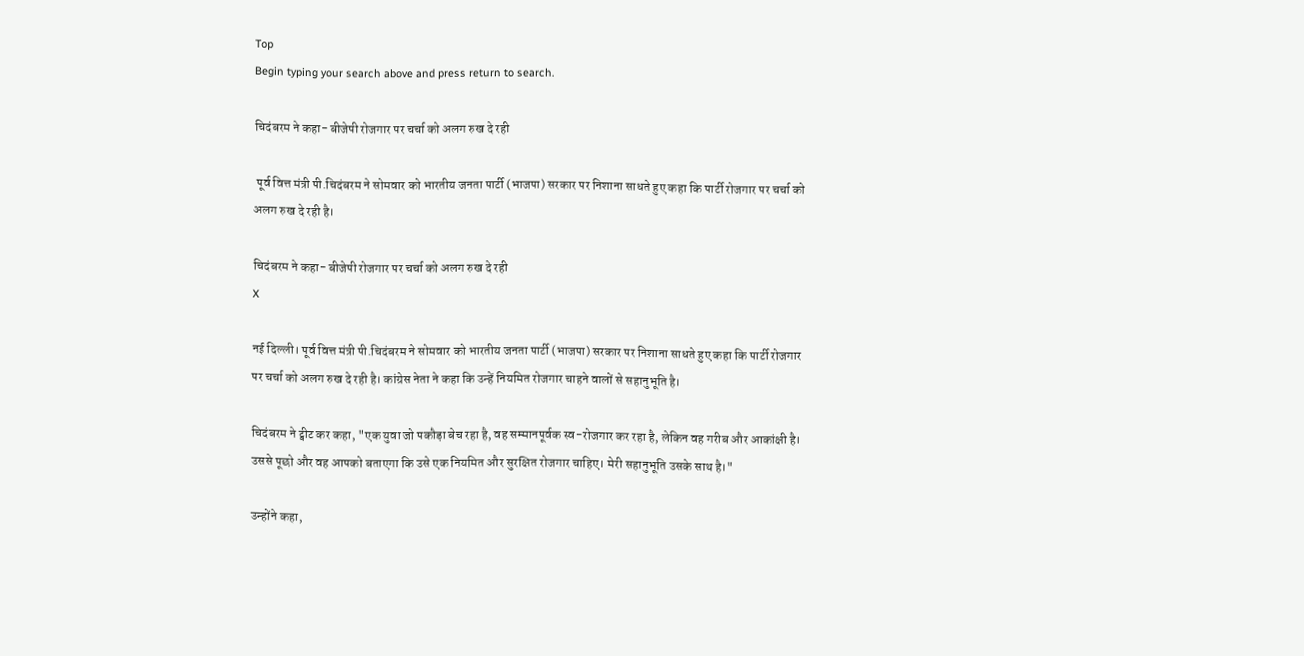Top
Begin typing your search above and press return to search.

चिदंबरम ने कहा- बीजेपी रोजगार पर चर्चा को अलग रुख दे रही

 पूर्व वित्त मंत्री पी.चिदंबरम ने सोमवार को भारतीय जनता पार्टी (भाजपा) सरकार पर निशाना साधते हुए कहा कि पार्टी रोजगार पर चर्चा को अलग रुख दे रही है।

चिदंबरम ने कहा- बीजेपी रोजगार पर चर्चा को अलग रुख दे रही
X

नई दिल्ली। पूर्व वित्त मंत्री पी.चिदंबरम ने सोमवार को भारतीय जनता पार्टी (भाजपा) सरकार पर निशाना साधते हुए कहा कि पार्टी रोजगार पर चर्चा को अलग रुख दे रही है। कांग्रेस नेता ने कहा कि उन्हें नियमित रोजगार चाहने वालों से सहानुभूति है।

चिदंबरम ने ट्वीट कर कहा, "एक युवा जो पकौड़ा बेच रहा है, वह सम्मानपूर्वक स्व-रोजगार कर रहा है, लेकिन वह गरीब और आकांक्षी है। उससे पूछो और वह आपको बताएगा कि उसे एक नियमित और सुरक्षित रोजगार चाहिए। मेरी सहानुभूति उसके साथ है।"

उन्होंने कहा,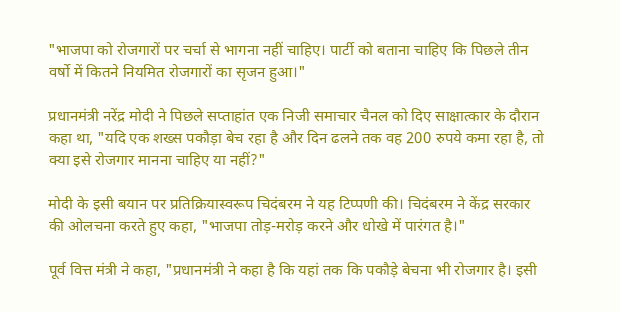"भाजपा को रोजगारों पर चर्चा से भागना नहीं चाहिए। पार्टी को बताना चाहिए कि पिछले तीन वर्षो में कितने नियमित रोजगारों का सृजन हुआ।"

प्रधानमंत्री नरेंद्र मोदी ने पिछले सप्ताहांत एक निजी समाचार चैनल को दिए साक्षात्कार के दौरान कहा था, "यदि एक शख्स पकौड़ा बेच रहा है और दिन ढलने तक वह 200 रुपये कमा रहा है, तो क्या इसे रोजगार मानना चाहिए या नहीं?"

मोदी के इसी बयान पर प्रतिक्रियास्वरूप चिदंबरम ने यह टिप्पणी की। चिदंबरम ने केंद्र सरकार की ओलचना करते हुए कहा, "भाजपा तोड़-मरोड़ करने और धोखे में पारंगत है।"

पूर्व वित्त मंत्री ने कहा, "प्रधानमंत्री ने कहा है कि यहां तक कि पकौड़े बेचना भी रोजगार है। इसी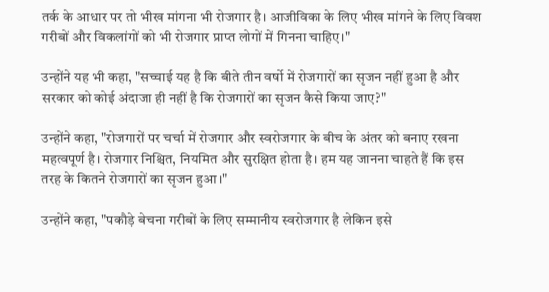तर्क के आधार पर तो भीख मांगना भी रोजगार है। आजीविका के लिए भीख मांगने के लिए विवश गरीबों और विकलांगों को भी रोजगार प्राप्त लोगों में गिनना चाहिए।"

उन्होंने यह भी कहा, "सच्चाई यह है कि बीते तीन वर्षो में रोजगारों का सृजन नहीं हुआ है और सरकार को कोई अंदाजा ही नहीं है कि रोजगारों का सृजन कैसे किया जाए?"

उन्होंने कहा, "रोजगारों पर चर्चा में रोजगार और स्वरोजगार के बीच के अंतर को बनाए रखना महत्वपूर्ण है। रोजगार निश्चित, नियमित और सुरक्षित होता है। हम यह जानना चाहते हैं कि इस तरह के कितने रोजगारों का सृजन हुआ।"

उन्होंने कहा, "पकौड़े बेचना गरीबों के लिए सम्मानीय स्वरोजगार है लेकिन इसे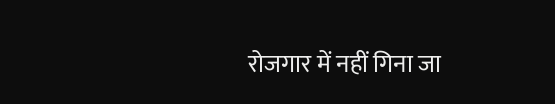रोजगार में नहीं गिना जा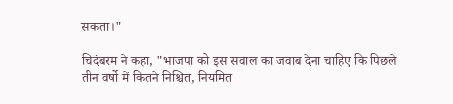सकता।"

चिदंबरम ने कहा, "भाजपा को इस सवाल का जवाब देना चाहिए कि पिछले तीन वर्षो में कितने निश्चित, नियमित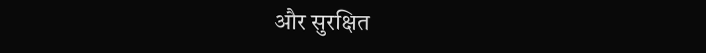और सुरक्षित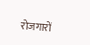रोजगारों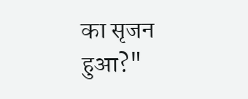का सृजन हुआ?"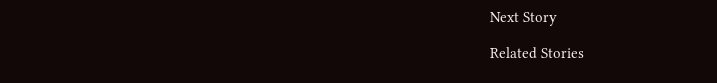Next Story

Related Stories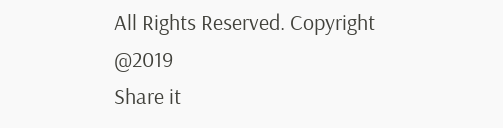All Rights Reserved. Copyright @2019
Share it